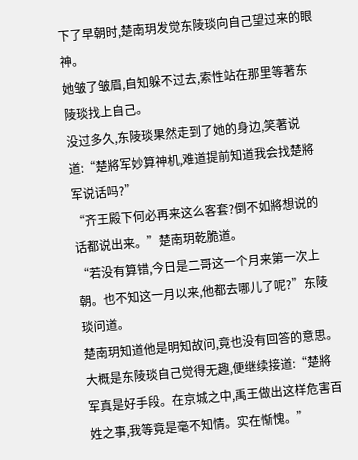下了早朝时,楚南玥发觉东陵琰向自己望过来的眼神。
她皱了皱眉,自知躲不过去,索性站在那里等著东陵琰找上自己。
没过多久,东陵琰果然走到了她的身边,笑著说道:“楚將军妙算神机,难道提前知道我会找楚將军说话吗?”
“齐王殿下何必再来这么客套?倒不如將想说的话都说出来。”楚南玥乾脆道。
“若没有算错,今日是二哥这一个月来第一次上朝。也不知这一月以来,他都去哪儿了呢?”东陵琰问道。
楚南玥知道他是明知故问,竟也没有回答的意思。
大概是东陵琰自己觉得无趣,便继续接道:“楚將军真是好手段。在京城之中,禹王做出这样危害百姓之事,我等竟是毫不知情。实在惭愧。”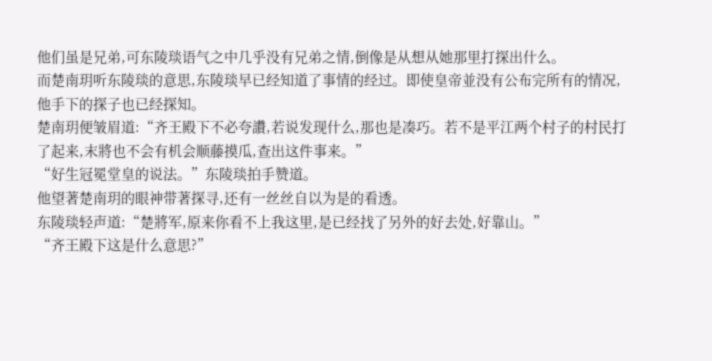他们虽是兄弟,可东陵琰语气之中几乎没有兄弟之情,倒像是从想从她那里打探出什么。
而楚南玥听东陵琰的意思,东陵琰早已经知道了事情的经过。即使皇帝並没有公布完所有的情况,他手下的探子也已经探知。
楚南玥便皱眉道:“齐王殿下不必夸讚,若说发现什么,那也是凑巧。若不是平江两个村子的村民打了起来,末將也不会有机会顺藤摸瓜,查出这件事来。”
“好生冠冕堂皇的说法。”东陵琰拍手赞道。
他望著楚南玥的眼神带著探寻,还有一丝丝自以为是的看透。
东陵琰轻声道:“楚將军,原来你看不上我这里,是已经找了另外的好去处,好靠山。”
“齐王殿下这是什么意思?”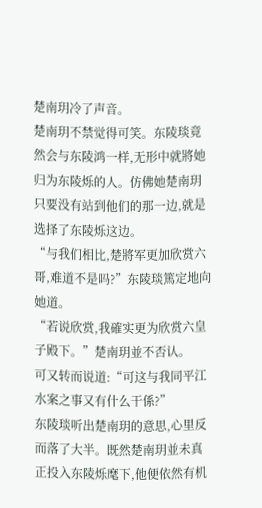楚南玥冷了声音。
楚南玥不禁觉得可笑。东陵琰竟然会与东陵鸿一样,无形中就將她归为东陵烁的人。仿佛她楚南玥只要没有站到他们的那一边,就是选择了东陵烁这边。
“与我们相比,楚將军更加欣赏六哥,难道不是吗?”东陵琰篤定地向她道。
“若说欣赏,我確实更为欣赏六皇子殿下。”楚南玥並不否认。
可又转而说道:“可这与我同平江水案之事又有什么干係?”
东陵琰听出楚南玥的意思,心里反而落了大半。既然楚南玥並未真正投入东陵烁麾下,他便依然有机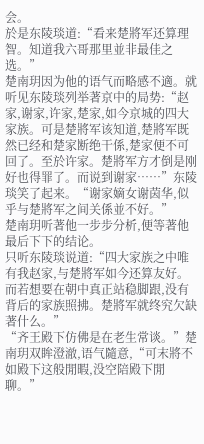会。
於是东陵琰道:“看来楚將军还算理智。知道我六哥那里並非最佳之选。”
楚南玥因为他的语气而略感不適。就听见东陵琰列举著京中的局势:“赵家,谢家,许家,楚家,如今京城的四大家族。可是楚將军该知道,楚將军既然已经和楚家断绝干係,楚家便不可回了。至於许家。楚將军方才倒是刚好也得罪了。而说到谢家……”东陵琰笑了起来。“谢家嫡女谢茵华,似乎与楚將军之间关係並不好。”
楚南玥听著他一步步分析,便等著他最后下下的结论。
只听东陵琰说道:“四大家族之中唯有我赵家,与楚將军如今还算友好。而若想要在朝中真正站稳脚跟,没有背后的家族照拂。楚將军就终究欠缺著什么。”
“齐王殿下仿佛是在老生常谈。”楚南玥双眸澄澈,语气隨意,“可末將不如殿下这般閒暇,没空陪殿下閒聊。”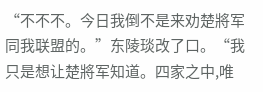“不不不。今日我倒不是来劝楚將军同我联盟的。”东陵琰改了口。“我只是想让楚將军知道。四家之中,唯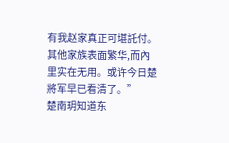有我赵家真正可堪託付。其他家族表面繁华,而內里实在无用。或许今日楚將军早已看清了。”
楚南玥知道东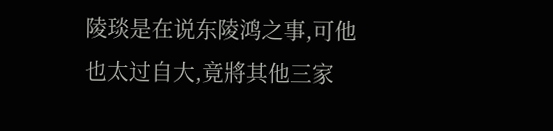陵琰是在说东陵鸿之事,可他也太过自大,竟將其他三家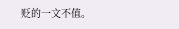贬的一文不值。